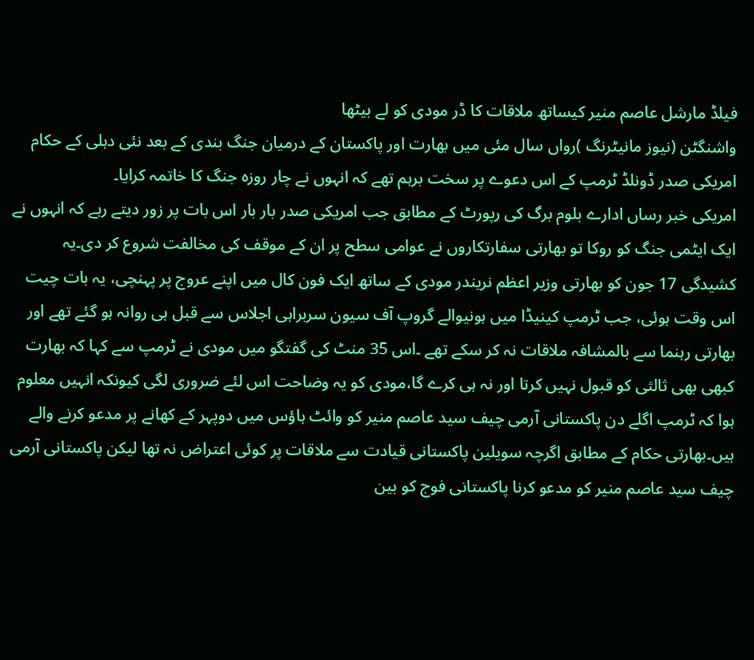فیلڈ مارشل عاصم منیر کیساتھ ملاقات کا ڈر مودی کو لے بیٹھا
واشنگٹن (نیوز مانیٹرنگ )رواں سال مئی میں بھارت اور پاکستان کے درمیان جنگ بندی کے بعد نئی دہلی کے حکام امریکی صدر ڈونلڈ ٹرمپ کے اس دعوے پر سخت برہم تھے کہ انہوں نے چار روزہ جنگ کا خاتمہ کرایا۔
امریکی خبر رساں ادارے بلوم برگ کی رپورٹ کے مطابق جب امریکی صدر بار بار اس بات پر زور دیتے رہے کہ انہوں نے ایک ایٹمی جنگ کو روکا تو بھارتی سفارتکاروں نے عوامی سطح پر ان کے موقف کی مخالفت شروع کر دی۔یہ کشیدگی 17 جون کو بھارتی وزیر اعظم نریندر مودی کے ساتھ ایک فون کال میں اپنے عروج پر پہنچی، یہ بات چیت اس وقت ہوئی، جب ٹرمپ کینیڈا میں ہونیوالے گروپ آف سیون سربراہی اجلاس سے قبل ہی روانہ ہو گئے تھے اور بھارتی رہنما سے بالمشافہ ملاقات نہ کر سکے تھے ۔اس 35 منٹ کی گفتگو میں مودی نے ٹرمپ سے کہا کہ بھارت کبھی بھی ثالثی کو قبول نہیں کرتا اور نہ ہی کرے گا،مودی کو یہ وضاحت اس لئے ضروری لگی کیونکہ انہیں معلوم ہوا کہ ٹرمپ اگلے دن پاکستانی آرمی چیف سید عاصم منیر کو وائٹ ہاؤس میں دوپہر کے کھانے پر مدعو کرنے والے ہیں۔بھارتی حکام کے مطابق اگرچہ سویلین پاکستانی قیادت سے ملاقات پر کوئی اعتراض نہ تھا لیکن پاکستانی آرمی چیف سید عاصم منیر کو مدعو کرنا پاکستانی فوج کو بین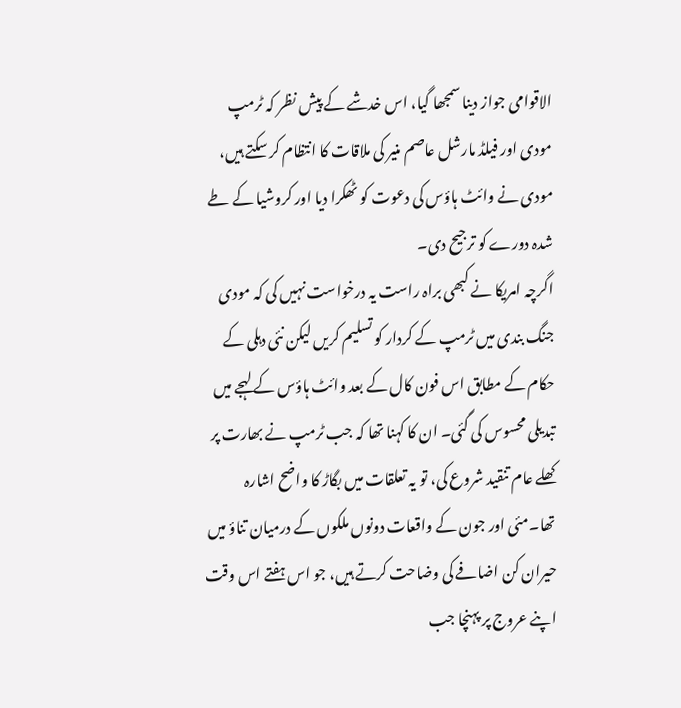الاقوامی جواز دینا سمجھا گیا، اس خدشے کے پیش نظر کہ ٹرمپ مودی اور فیلڈ مارشل عاصم منیر کی ملاقات کا انتظام کر سکتے ہیں، مودی نے وائٹ ہاؤس کی دعوت کو ٹھکرا دیا اور کروشیا کے طے شدہ دورے کو ترجیح دی۔
اگرچہ امریکا نے کبھی براہ راست یہ درخواست نہیں کی کہ مودی جنگ بندی میں ٹرمپ کے کردار کو تسلیم کریں لیکن نئی دہلی کے حکام کے مطابق اس فون کال کے بعد وائٹ ہاؤس کے لہجے میں تبدیلی محسوس کی گئی۔ ان کا کہنا تھا کہ جب ٹرمپ نے بھارت پر کھلے عام تنقید شروع کی، تو یہ تعلقات میں بگاڑ کا واضح اشارہ تھا۔مئی اور جون کے واقعات دونوں ملکوں کے درمیان تناؤ میں حیران کن اضافے کی وضاحت کرتے ہیں، جو اس ہفتے اس وقت اپنے عروج پر پہنچا جب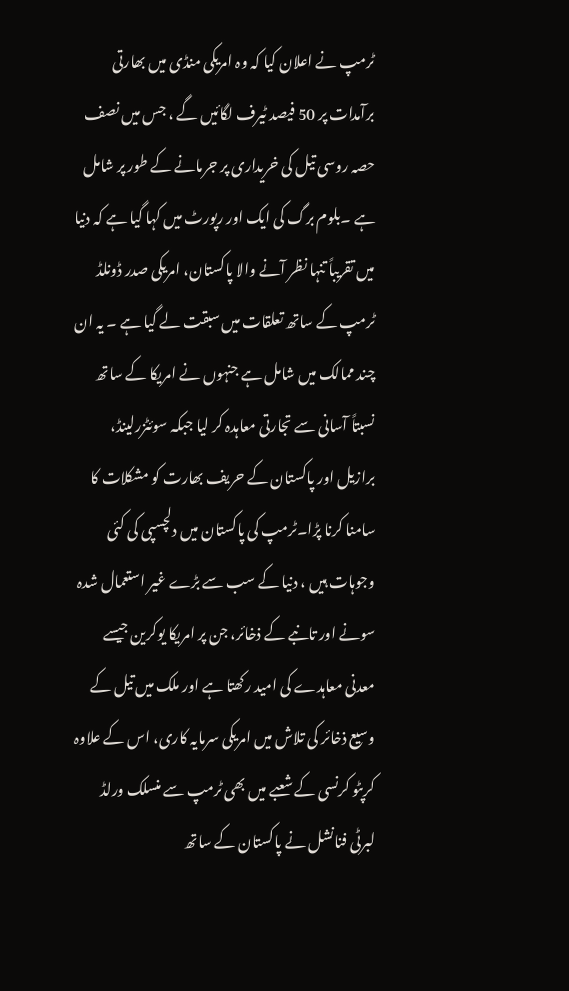ٹرمپ نے اعلان کیا کہ وہ امریکی منڈی میں بھارتی برآمدات پر 50 فیصد ٹیرف لگائیں گے ، جس میں نصف حصہ روسی تیل کی خریداری پر جرمانے کے طور پر شامل ہے ۔بلوم برگ کی ایک اور رپورٹ میں کہا گیا ہے کہ دنیا میں تقریباً تنہا نظر آنے والا پاکستان، امریکی صدر ڈونلڈ ٹرمپ کے ساتھ تعلقات میں سبقت لے گیا ہے ۔ یہ ان چند ممالک میں شامل ہے جنہوں نے امریکا کے ساتھ نسبتاً آسانی سے تجارتی معاہدہ کر لیا جبکہ سوئٹزرلینڈ، برازیل اور پاکستان کے حریف بھارت کو مشکلات کا سامنا کرنا پڑا۔ٹرمپ کی پاکستان میں دلچسپی کی کئی وجوہات ہیں ، دنیا کے سب سے بڑے غیر استعمال شدہ سونے اور تانبے کے ذخائر، جن پر امریکا یوکرین جیسے معدنی معاہدے کی امید رکھتا ہے اور ملک میں تیل کے وسیع ذخائر کی تلاش میں امریکی سرمایہ کاری، اس کے علاوہ کرپٹو کرنسی کے شعبے میں بھی ٹرمپ سے منسلک ورلڈ لبرٹی فنانشل نے پاکستان کے ساتھ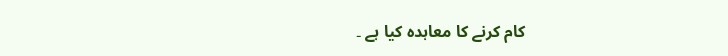کام کرنے کا معاہدہ کیا ہے ۔